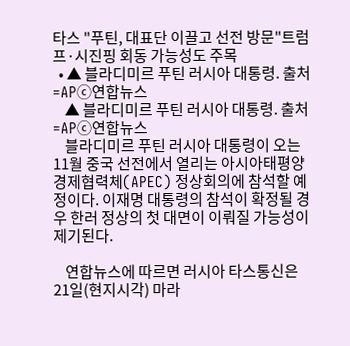타스 "푸틴, 대표단 이끌고 선전 방문"트럼프·시진핑 회동 가능성도 주목
  • ▲ 블라디미르 푸틴 러시아 대통령. 출처=APⓒ연합뉴스
    ▲ 블라디미르 푸틴 러시아 대통령. 출처=APⓒ연합뉴스
    블라디미르 푸틴 러시아 대통령이 오는 11월 중국 선전에서 열리는 아시아태평양경제협력체(APEC) 정상회의에 참석할 예정이다. 이재명 대통령의 참석이 확정될 경우 한러 정상의 첫 대면이 이뤄질 가능성이 제기된다.

    연합뉴스에 따르면 러시아 타스통신은 21일(현지시각) 마라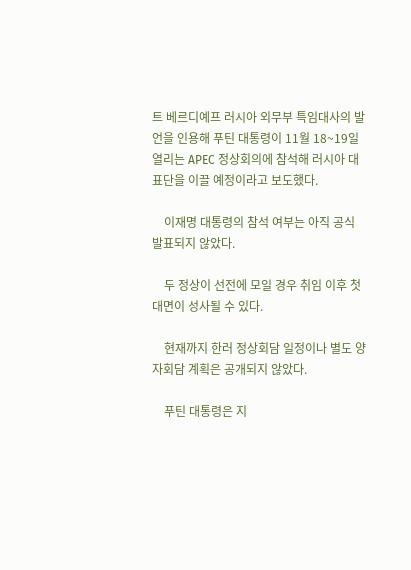트 베르디예프 러시아 외무부 특임대사의 발언을 인용해 푸틴 대통령이 11월 18~19일 열리는 APEC 정상회의에 참석해 러시아 대표단을 이끌 예정이라고 보도했다.

    이재명 대통령의 참석 여부는 아직 공식 발표되지 않았다.

    두 정상이 선전에 모일 경우 취임 이후 첫 대면이 성사될 수 있다.

    현재까지 한러 정상회담 일정이나 별도 양자회담 계획은 공개되지 않았다.

    푸틴 대통령은 지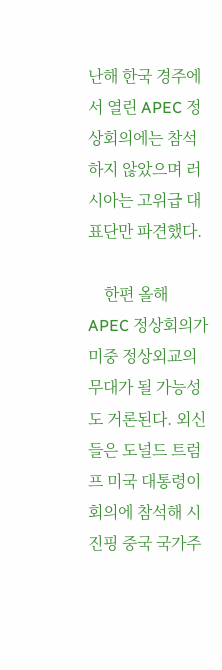난해 한국 경주에서 열린 APEC 정상회의에는 참석하지 않았으며 러시아는 고위급 대표단만 파견했다.

    한편 올해 APEC 정상회의가 미중 정상외교의 무대가 될 가능성도 거론된다. 외신들은 도널드 트럼프 미국 대통령이 회의에 참석해 시진핑 중국 국가주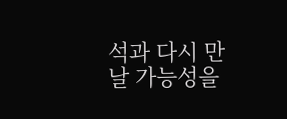석과 다시 만날 가능성을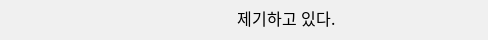제기하고 있다.